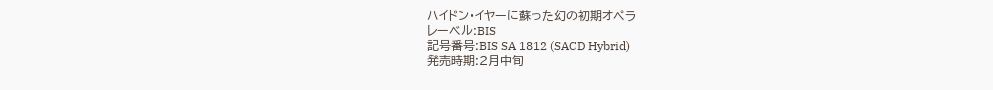ハイドン・イヤーに蘇った幻の初期オペラ
レーベル:BIS
記号番号:BIS SA 1812 (SACD Hybrid)
発売時期:2月中旬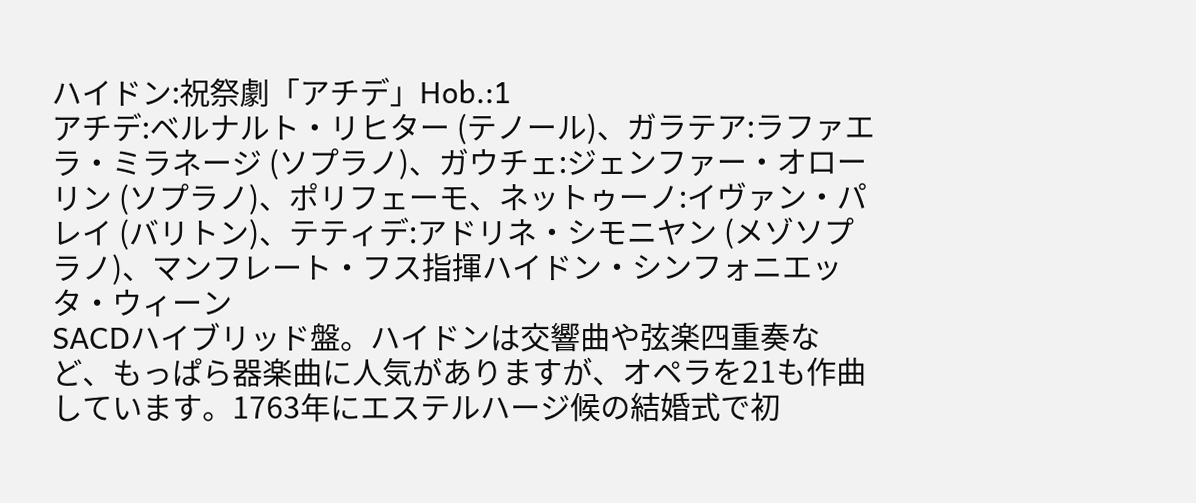ハイドン:祝祭劇「アチデ」Hob.:1
アチデ:ベルナルト・リヒター (テノール)、ガラテア:ラファエラ・ミラネージ (ソプラノ)、ガウチェ:ジェンファー・オローリン (ソプラノ)、ポリフェーモ、ネットゥーノ:イヴァン・パレイ (バリトン)、テティデ:アドリネ・シモニヤン (メゾソプラノ)、マンフレート・フス指揮ハイドン・シンフォニエッタ・ウィーン
SACDハイブリッド盤。ハイドンは交響曲や弦楽四重奏など、もっぱら器楽曲に人気がありますが、オペラを21も作曲しています。1763年にエステルハージ候の結婚式で初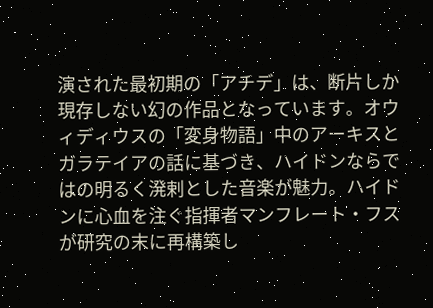演された最初期の「アチデ」は、断片しか現存しない幻の作品となっています。オウィディウスの「変身物語」中のアーキスとガラテイアの話に基づき、ハイドンならではの明るく溌剌とした音楽が魅力。ハイドンに心血を注ぐ指揮者マンフレート・フスが研究の末に再構築し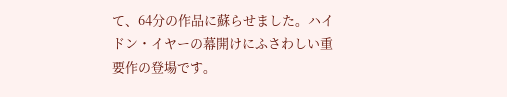て、64分の作品に蘇らせました。ハイドン・イヤーの幕開けにふさわしい重要作の登場です。